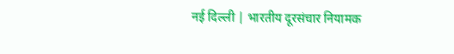नई दिल्ली | भारतीय दूरसंचार नियामक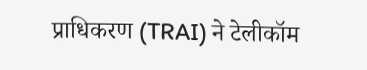प्राधिकरण (TRAI) ने टेलीकॉम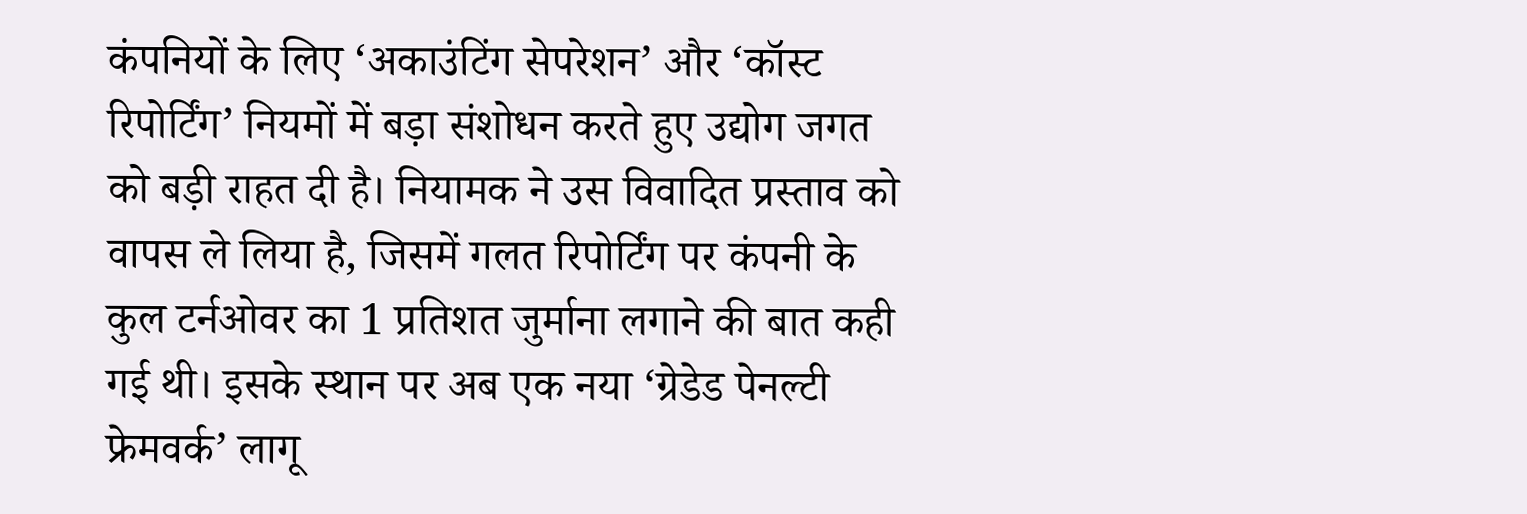कंपनियों के लिए ‘अकाउंटिंग सेपरेशन’ और ‘कॉस्ट रिपोर्टिंग’ नियमों में बड़ा संशोधन करते हुए उद्योग जगत को बड़ी राहत दी है। नियामक ने उस विवादित प्रस्ताव को वापस ले लिया है, जिसमें गलत रिपोर्टिंग पर कंपनी के कुल टर्नओवर का 1 प्रतिशत जुर्माना लगाने की बात कही गई थी। इसके स्थान पर अब एक नया ‘ग्रेडेड पेनल्टी फ्रेमवर्क’ लागू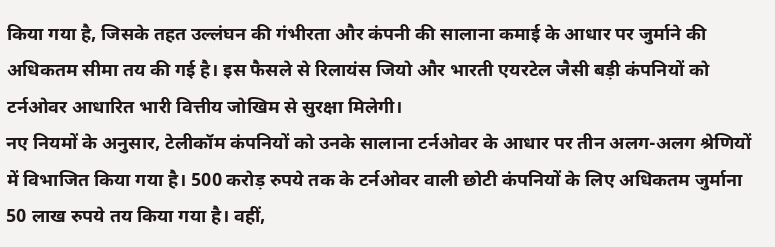किया गया है, जिसके तहत उल्लंघन की गंभीरता और कंपनी की सालाना कमाई के आधार पर जुर्माने की अधिकतम सीमा तय की गई है। इस फैसले से रिलायंस जियो और भारती एयरटेल जैसी बड़ी कंपनियों को टर्नओवर आधारित भारी वित्तीय जोखिम से सुरक्षा मिलेगी।
नए नियमों के अनुसार, टेलीकॉम कंपनियों को उनके सालाना टर्नओवर के आधार पर तीन अलग-अलग श्रेणियों में विभाजित किया गया है। 500 करोड़ रुपये तक के टर्नओवर वाली छोटी कंपनियों के लिए अधिकतम जुर्माना 50 लाख रुपये तय किया गया है। वहीं,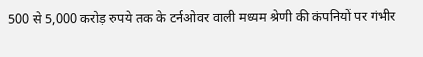500 से 5,000 करोड़ रुपये तक के टर्नओवर वाली मध्यम श्रेणी की कंपनियों पर गंभीर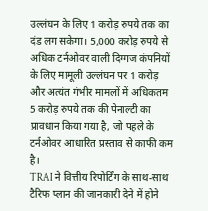उल्लंघन के लिए 1 करोड़ रुपये तक का दंड लग सकेगा। 5,000 करोड़ रुपये से अधिक टर्नओवर वाली दिग्गज कंपनियों के लिए मामूली उल्लंघन पर 1 करोड़ और अत्यंत गंभीर मामलों में अधिकतम 5 करोड़ रुपये तक की पेनाल्टी का प्रावधान किया गया है, जो पहले के टर्नओवर आधारित प्रस्ताव से काफी कम है।
TRAI ने वित्तीय रिपोर्टिंग के साथ-साथ टैरिफ प्लान की जानकारी देने में होने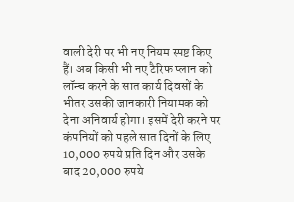वाली देरी पर भी नए नियम स्पष्ट किए हैं। अब किसी भी नए टैरिफ प्लान को लॉन्च करने के सात कार्य दिवसों के भीतर उसकी जानकारी नियामक को देना अनिवार्य होगा। इसमें देरी करने पर कंपनियों को पहले सात दिनों के लिए 10,000 रुपये प्रति दिन और उसके बाद 20,000 रुपये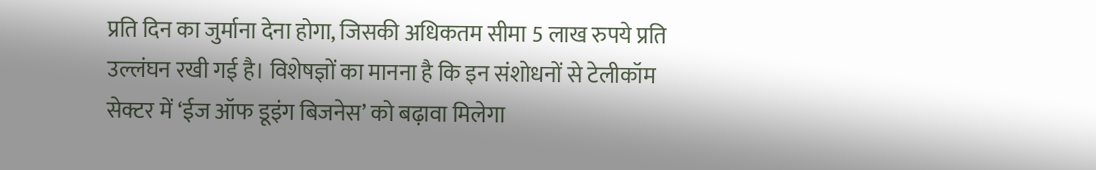प्रति दिन का जुर्माना देना होगा, जिसकी अधिकतम सीमा 5 लाख रुपये प्रति उल्लंघन रखी गई है। विशेषज्ञों का मानना है कि इन संशोधनों से टेलीकॉम सेक्टर में ‘ईज ऑफ डूइंग बिजनेस’ को बढ़ावा मिलेगा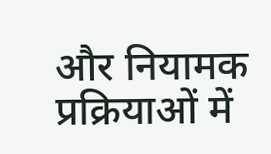और नियामक प्रक्रियाओं में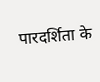पारदर्शिता के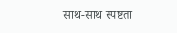साथ-साथ स्पष्टता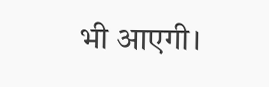भी आएगी।